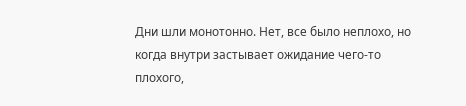Дни шли монотонно. Нет, все было неплохо, но когда внутри застывает ожидание чего-то плохого,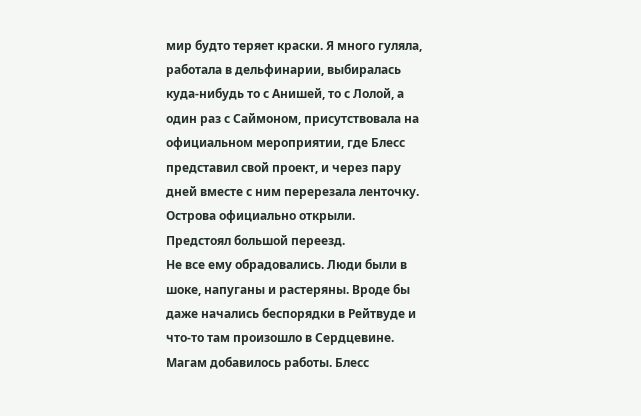мир будто теряет краски. Я много гуляла, работала в дельфинарии, выбиралась куда-нибудь то с Анишей, то с Лолой, а один раз с Саймоном, присутствовала на официальном мероприятии, где Блесс представил свой проект, и через пару дней вместе с ним перерезала ленточку.
Острова официально открыли.
Предстоял большой переезд.
Не все ему обрадовались. Люди были в шоке, напуганы и растеряны. Вроде бы даже начались беспорядки в Рейтвуде и что-то там произошло в Сердцевине. Магам добавилось работы. Блесс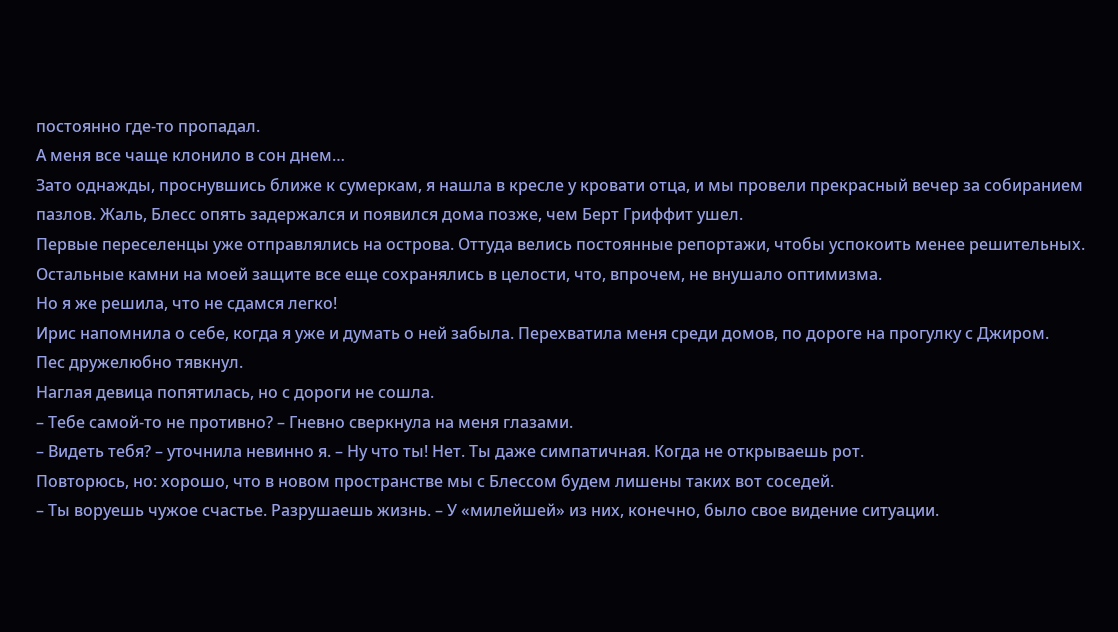постоянно где-то пропадал.
А меня все чаще клонило в сон днем…
Зато однажды, проснувшись ближе к сумеркам, я нашла в кресле у кровати отца, и мы провели прекрасный вечер за собиранием пазлов. Жаль, Блесс опять задержался и появился дома позже, чем Берт Гриффит ушел.
Первые переселенцы уже отправлялись на острова. Оттуда велись постоянные репортажи, чтобы успокоить менее решительных.
Остальные камни на моей защите все еще сохранялись в целости, что, впрочем, не внушало оптимизма.
Но я же решила, что не сдамся легко!
Ирис напомнила о себе, когда я уже и думать о ней забыла. Перехватила меня среди домов, по дороге на прогулку с Джиром.
Пес дружелюбно тявкнул.
Наглая девица попятилась, но с дороги не сошла.
– Тебе самой-то не противно? – Гневно сверкнула на меня глазами.
– Видеть тебя? – уточнила невинно я. – Ну что ты! Нет. Ты даже симпатичная. Когда не открываешь рот.
Повторюсь, но: хорошо, что в новом пространстве мы с Блессом будем лишены таких вот соседей.
– Ты воруешь чужое счастье. Разрушаешь жизнь. – У «милейшей» из них, конечно, было свое видение ситуации.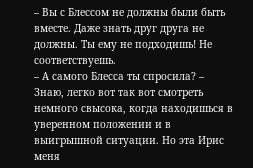– Вы с Блессом не должны были быть вместе. Даже знать друг друга не должны. Ты ему не подходишь! Не соответствуешь.
– А самого Блесса ты спросила? – Знаю, легко вот так вот смотреть немного свысока, когда находишься в уверенном положении и в выигрышной ситуации. Но эта Ирис меня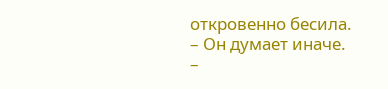откровенно бесила. – Он думает иначе.
–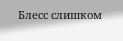Блесс слишком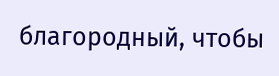благородный, чтобы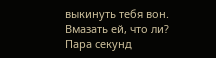выкинуть тебя вон.
Вмазать ей, что ли?
Пара секунд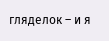гляделок – и я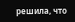решила, что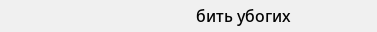бить убогих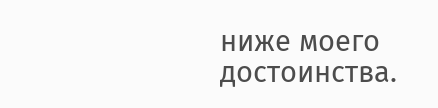ниже моего достоинства.